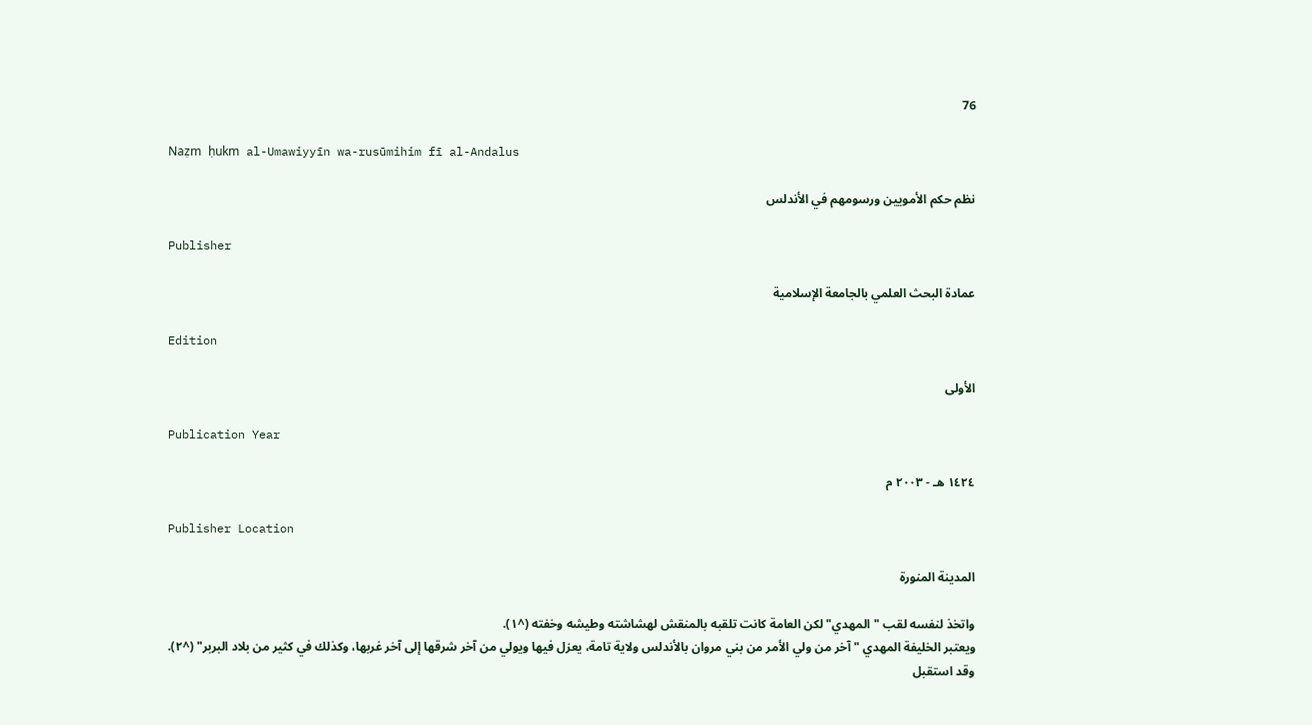76

Naẓm ḥukm al-Umawiyyīn wa-rusūmihim fī al-Andalus

نظم حكم الأمويين ورسومهم في الأندلس

Publisher

عمادة البحث العلمي بالجامعة الإسلامية

Edition

الأولى

Publication Year

١٤٢٤ هـ - ٢٠٠٣ م

Publisher Location

المدينة المنورة

واتخذ لنفسه لقب "المهدي" لكن العامة كانت تلقبه بالمنقش لهشاشته وطيشه وخفته (^١).
ويعتبر الخليفة المهدي "آخر من ولي الأمر من بني مروان بالأندلس ولاية تامة، يعزل فيها ويولي من آخر شرقها إلى آخر غربها، وكذلك في كثير من بلاد البربر" (^٢).
وقد استقبل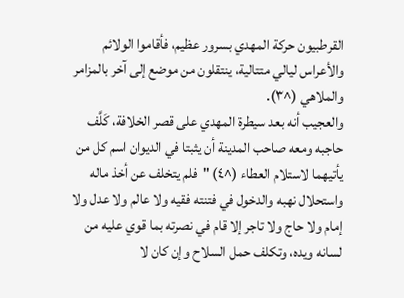القرطبيون حركة المهدي بسرور عظيم، فأقاموا الولائم والأعراس ليالي متتالية، ينتقلون من موضع إلى آخر بالمزامر والملاهي (^٣).
والعجيب أنه بعد سيطرة المهدي على قصر الخلافة، كَلَّف حاجبه ومعه صاحب المدينة أن يثبتا في الديوان اسم كل من يأتيهما لاستلام العطاء (^٤) "فلم يتخلف عن أخذ ماله واستحلال نهبه والدخول في فتنته فقيه ولا عالم ولا عدل ولا إمام ولا حاج ولا تاجر إلا قام في نصرته بما قوي عليه من لسانه ويده، وتكلف حمل السلاح وإن كان لا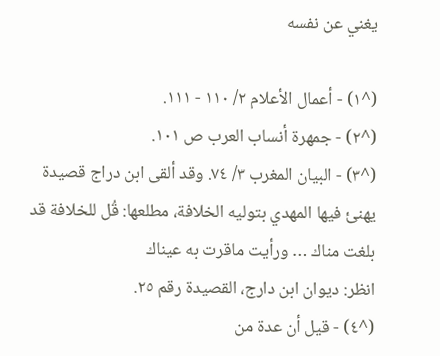يغني عن نفسه

(^١) - أعمال الأعلام ٢/ ١١٠ - ١١١.
(^٢) - جمهرة أنساب العرب ص ١٠١.
(^٣) - البيان المغرب ٣/ ٧٤. وقد ألقى ابن دراج قصيدة يهنئ فيها المهدي بتوليه الخلافة، مطلعها: قُل للخلافة قد بلغت مناك … ورأيت ماقرت به عيناك
انظر: ديوان ابن دارج، القصيدة رقم ٢٥.
(^٤) - قيل أن عدة من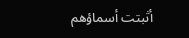أثبتت أسماؤهم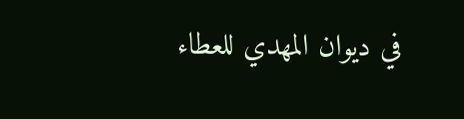في ديوان المهدي للعطاء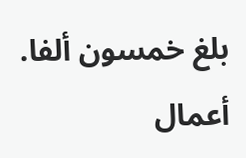بلغ خمسون ألفا. أعمال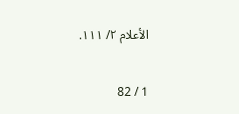الأعلام ٢/ ١١١.

1 / 82